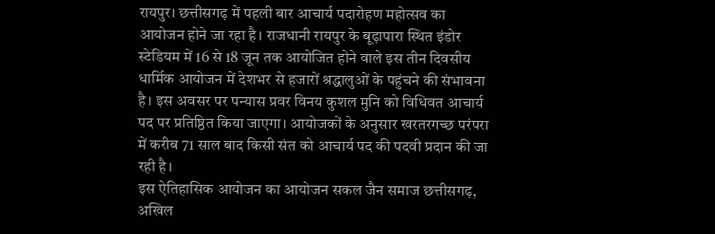रायपुर। छत्तीसगढ़ में पहली बार आचार्य पदारोहण महोत्सव का आयोजन होने जा रहा है। राजधानी रायपुर के बूढ़ापारा स्थित इंडोर स्टेडियम में 16 से 18 जून तक आयोजित होने वाले इस तीन दिवसीय धार्मिक आयोजन में देशभर से हजारों श्रद्धालुओं के पहुंचने की संभावना है। इस अवसर पर पन्यास प्रवर विनय कुशल मुनि को विधिवत आचार्य पद पर प्रतिष्ठित किया जाएगा। आयोजकों के अनुसार खरतरगच्छ परंपरा में करीब 71 साल बाद किसी संत को आचार्य पद की पदवी प्रदान की जा रही है।
इस ऐतिहासिक आयोजन का आयोजन सकल जैन समाज छत्तीसगढ़, अखिल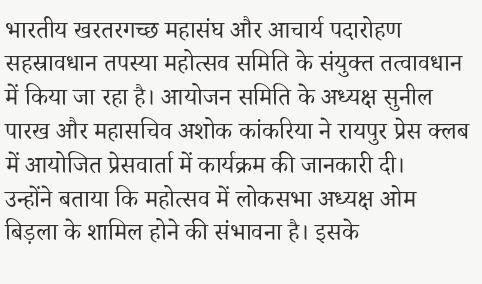भारतीय खरतरगच्छ महासंघ और आचार्य पदारोहण सहस्रावधान तपस्या महोत्सव समिति के संयुक्त तत्वावधान में किया जा रहा है। आयोजन समिति के अध्यक्ष सुनील पारख और महासचिव अशोक कांकरिया ने रायपुर प्रेस क्लब में आयोजित प्रेसवार्ता में कार्यक्रम की जानकारी दी।
उन्होंने बताया कि महोत्सव में लोकसभा अध्यक्ष ओम बिड़ला के शामिल होने की संभावना है। इसके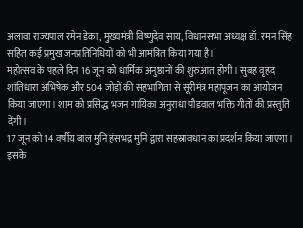अलावा राज्यपाल रमेन डेका, मुख्यमंत्री विष्णुदेव साय, विधानसभा अध्यक्ष डॉ. रमन सिंह सहित कई प्रमुख जनप्रतिनिधियों को भी आमंत्रित किया गया है।
महोत्सव के पहले दिन 16 जून को धार्मिक अनुष्ठानों की शुरुआत होगी। सुबह वृहद शांतिधारा अभिषेक और 504 जोड़ों की सहभागिता से सूरीमंत्र महापूजन का आयोजन किया जाएगा। शाम को प्रसिद्ध भजन गायिका अनुराधा पौडवाल भक्ति गीतों की प्रस्तुति देंगी।
17 जून को 14 वर्षीय बाल मुनि हंसभद्र मुनि द्वारा सहस्रावधान का प्रदर्शन किया जाएगा। इसके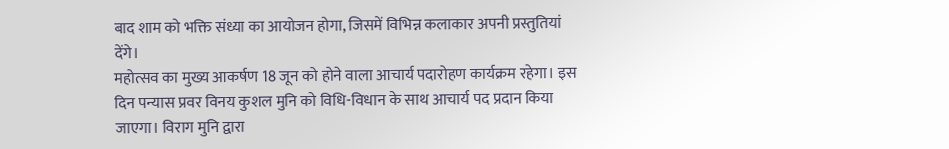बाद शाम को भक्ति संध्या का आयोजन होगा, जिसमें विभिन्न कलाकार अपनी प्रस्तुतियां देंगे।
महोत्सव का मुख्य आकर्षण 18 जून को होने वाला आचार्य पदारोहण कार्यक्रम रहेगा। इस दिन पन्यास प्रवर विनय कुशल मुनि को विधि-विधान के साथ आचार्य पद प्रदान किया जाएगा। विराग मुनि द्वारा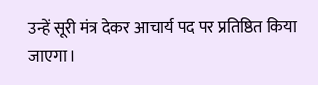उन्हें सूरी मंत्र देकर आचार्य पद पर प्रतिष्ठित किया जाएगा।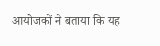आयोजकों ने बताया कि यह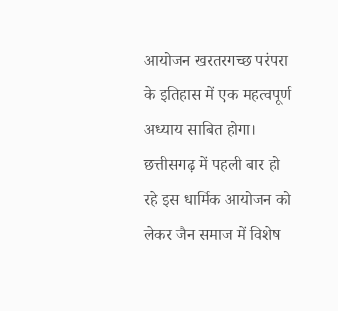आयोजन खरतरगच्छ परंपरा के इतिहास में एक महत्वपूर्ण अध्याय साबित होगा। छत्तीसगढ़ में पहली बार हो रहे इस धार्मिक आयोजन को लेकर जैन समाज में विशेष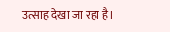उत्साह देखा जा रहा है।